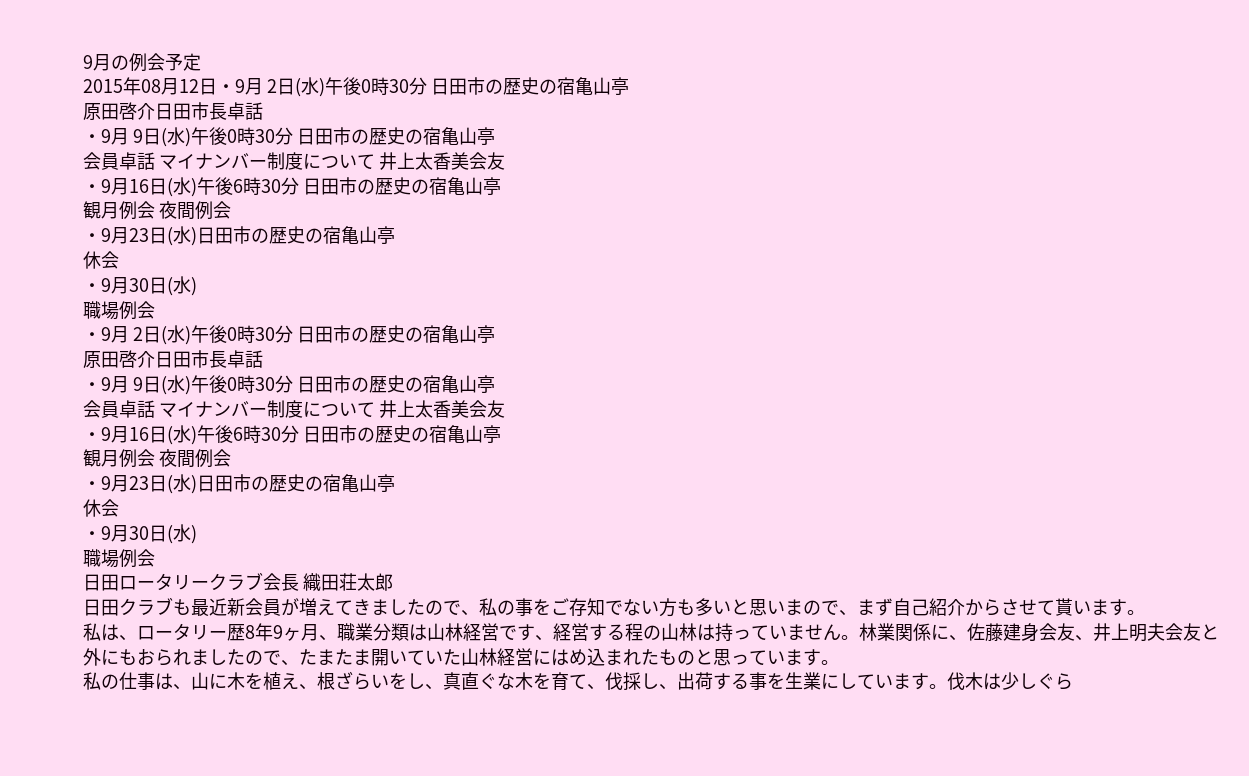9月の例会予定
2015年08月12日・9月 2日(水)午後0時30分 日田市の歴史の宿亀山亭
原田啓介日田市長卓話
・9月 9日(水)午後0時30分 日田市の歴史の宿亀山亭
会員卓話 マイナンバー制度について 井上太香美会友
・9月16日(水)午後6時30分 日田市の歴史の宿亀山亭
観月例会 夜間例会
・9月23日(水)日田市の歴史の宿亀山亭
休会
・9月30日(水)
職場例会
・9月 2日(水)午後0時30分 日田市の歴史の宿亀山亭
原田啓介日田市長卓話
・9月 9日(水)午後0時30分 日田市の歴史の宿亀山亭
会員卓話 マイナンバー制度について 井上太香美会友
・9月16日(水)午後6時30分 日田市の歴史の宿亀山亭
観月例会 夜間例会
・9月23日(水)日田市の歴史の宿亀山亭
休会
・9月30日(水)
職場例会
日田ロータリークラブ会長 織田荘太郎
日田クラブも最近新会員が増えてきましたので、私の事をご存知でない方も多いと思いまので、まず自己紹介からさせて貰います。
私は、ロータリー歴8年9ヶ月、職業分類は山林経営です、経営する程の山林は持っていません。林業関係に、佐藤建身会友、井上明夫会友と外にもおられましたので、たまたま開いていた山林経営にはめ込まれたものと思っています。
私の仕事は、山に木を植え、根ざらいをし、真直ぐな木を育て、伐採し、出荷する事を生業にしています。伐木は少しぐら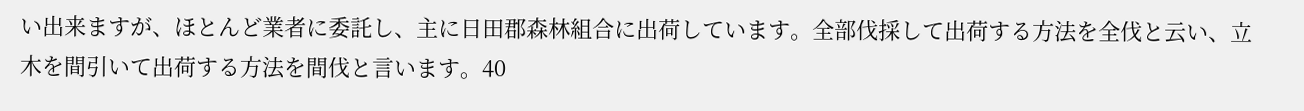い出来ますが、ほとんど業者に委託し、主に日田郡森林組合に出荷しています。全部伐採して出荷する方法を全伐と云い、立木を間引いて出荷する方法を間伐と言います。40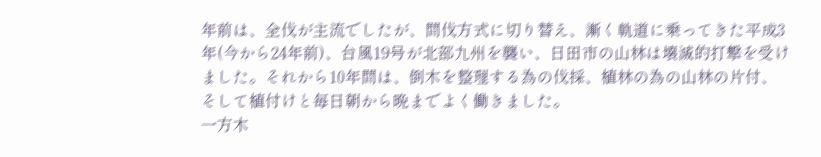年前は、全伐が主流でしたが、間伐方式に切り替え、漸く軌道に乗ってきた平成3年(今から24年前)、台風19号が北部九州を襲い、日田市の山林は壊滅的打撃を受けました。それから10年間は、倒木を整理する為の伐採、植林の為の山林の片付、そして植付けと毎日朝から晩までよく働きました。
一方木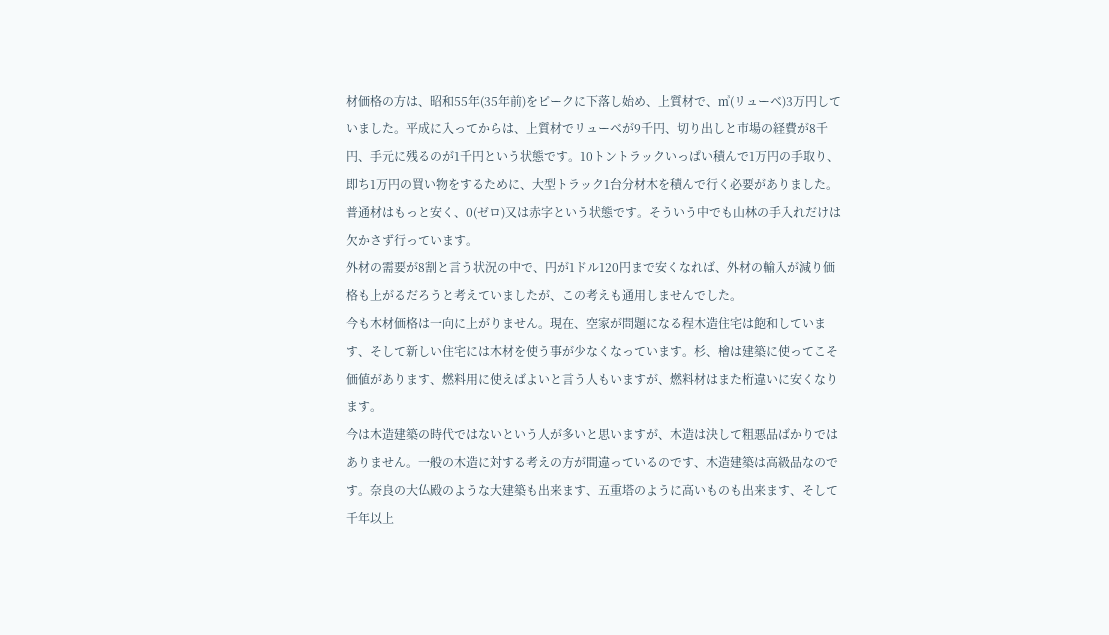材価格の方は、昭和55年(35年前)をピークに下落し始め、上質材で、㎥(リューベ)3万円していました。平成に入ってからは、上質材でリューベが9千円、切り出しと市場の経費が8千円、手元に残るのが1千円という状態です。10トントラックいっぱい積んで1万円の手取り、即ち1万円の買い物をするために、大型トラック1台分材木を積んで行く必要がありました。普通材はもっと安く、0(ゼロ)又は赤字という状態です。そういう中でも山林の手入れだけは欠かさず行っています。
外材の需要が8割と言う状況の中で、円が1ドル120円まで安くなれば、外材の輸入が減り価格も上がるだろうと考えていましたが、この考えも通用しませんでした。
今も木材価格は一向に上がりません。現在、空家が問題になる程木造住宅は飽和しています、そして新しい住宅には木材を使う事が少なくなっています。杉、檜は建築に使ってこそ価値があります、燃料用に使えばよいと言う人もいますが、燃料材はまた桁違いに安くなります。
今は木造建築の時代ではないという人が多いと思いますが、木造は決して粗悪品ばかりではありません。一般の木造に対する考えの方が間違っているのです、木造建築は高級品なのです。奈良の大仏殿のような大建築も出来ます、五重塔のように高いものも出来ます、そして千年以上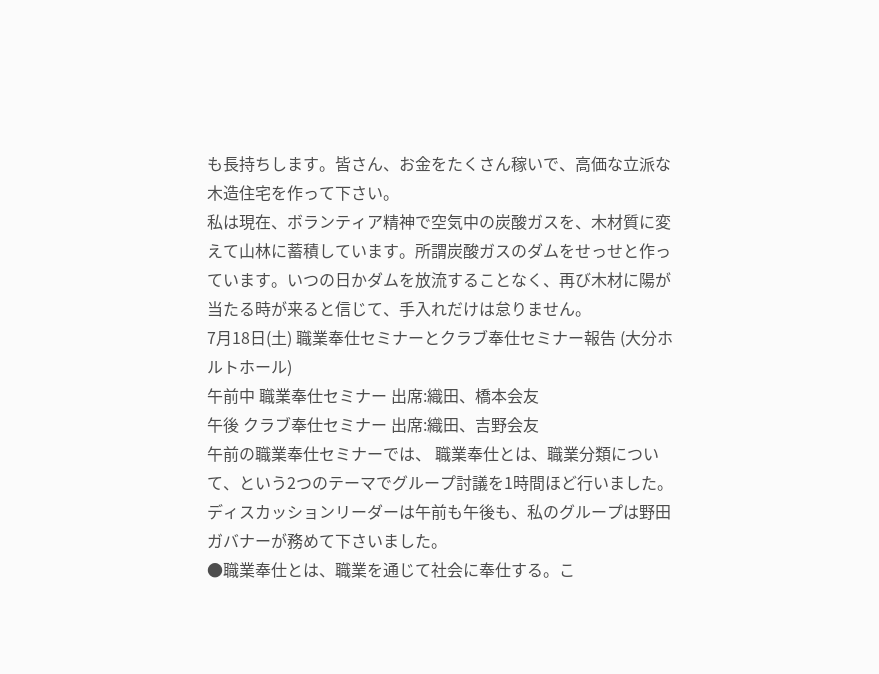も長持ちします。皆さん、お金をたくさん稼いで、高価な立派な木造住宅を作って下さい。
私は現在、ボランティア精神で空気中の炭酸ガスを、木材質に変えて山林に蓄積しています。所謂炭酸ガスのダムをせっせと作っています。いつの日かダムを放流することなく、再び木材に陽が当たる時が来ると信じて、手入れだけは怠りません。
7月18日(土) 職業奉仕セミナーとクラブ奉仕セミナー報告 (大分ホルトホール)
午前中 職業奉仕セミナー 出席:織田、橋本会友
午後 クラブ奉仕セミナー 出席:織田、吉野会友
午前の職業奉仕セミナーでは、 職業奉仕とは、職業分類について、という2つのテーマでグループ討議を1時間ほど行いました。ディスカッションリーダーは午前も午後も、私のグループは野田ガバナーが務めて下さいました。
●職業奉仕とは、職業を通じて社会に奉仕する。こ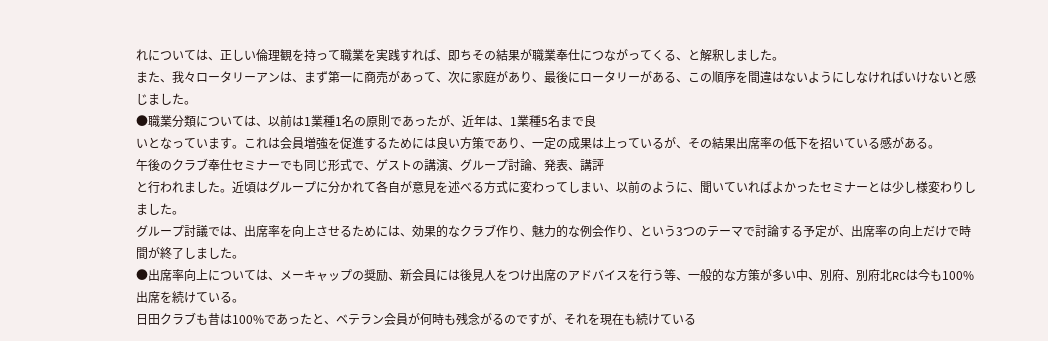れについては、正しい倫理観を持って職業を実践すれば、即ちその結果が職業奉仕につながってくる、と解釈しました。
また、我々ロータリーアンは、まず第一に商売があって、次に家庭があり、最後にロータリーがある、この順序を間違はないようにしなければいけないと感じました。
●職業分類については、以前は1業種1名の原則であったが、近年は、1業種5名まで良
いとなっています。これは会員増強を促進するためには良い方策であり、一定の成果は上っているが、その結果出席率の低下を招いている感がある。
午後のクラブ奉仕セミナーでも同じ形式で、ゲストの講演、グループ討論、発表、講評
と行われました。近頃はグループに分かれて各自が意見を述べる方式に変わってしまい、以前のように、聞いていればよかったセミナーとは少し様変わりしました。
グループ討議では、出席率を向上させるためには、効果的なクラブ作り、魅力的な例会作り、という3つのテーマで討論する予定が、出席率の向上だけで時間が終了しました。
●出席率向上については、メーキャップの奨励、新会員には後見人をつけ出席のアドバイスを行う等、一般的な方策が多い中、別府、別府北RCは今も100%出席を続けている。
日田クラブも昔は100%であったと、ベテラン会員が何時も残念がるのですが、それを現在も続けている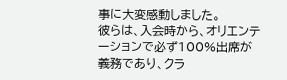事に大変感動しました。
彼らは、入会時から、オリエンテーションで必ず100%出席が義務であり、クラ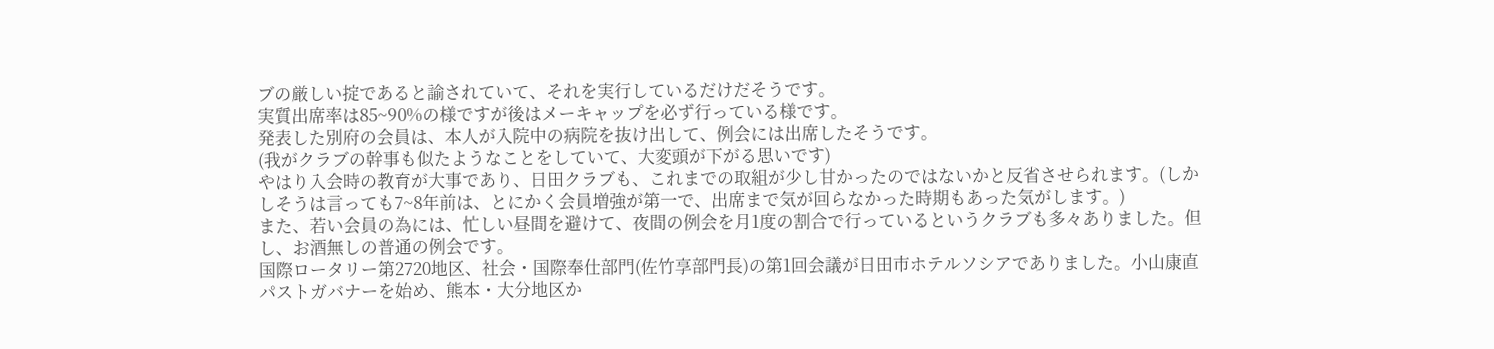ブの厳しい掟であると諭されていて、それを実行しているだけだそうです。
実質出席率は85~90%の様ですが後はメーキャップを必ず行っている様です。
発表した別府の会員は、本人が入院中の病院を抜け出して、例会には出席したそうです。
(我がクラブの幹事も似たようなことをしていて、大変頭が下がる思いです)
やはり入会時の教育が大事であり、日田クラブも、これまでの取組が少し甘かったのではないかと反省させられます。(しかしそうは言っても7~8年前は、とにかく会員増強が第一で、出席まで気が回らなかった時期もあった気がします。)
また、若い会員の為には、忙しい昼間を避けて、夜間の例会を月1度の割合で行っているというクラブも多々ありました。但し、お酒無しの普通の例会です。
国際ロータリー第2720地区、社会・国際奉仕部門(佐竹享部門長)の第1回会議が日田市ホテルソシアでありました。小山康直パストガバナーを始め、熊本・大分地区か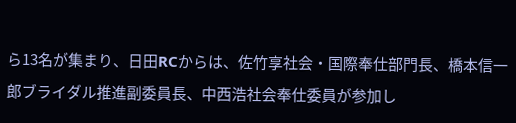ら13名が集まり、日田RCからは、佐竹享社会・国際奉仕部門長、橋本信一郎ブライダル推進副委員長、中西浩社会奉仕委員が参加し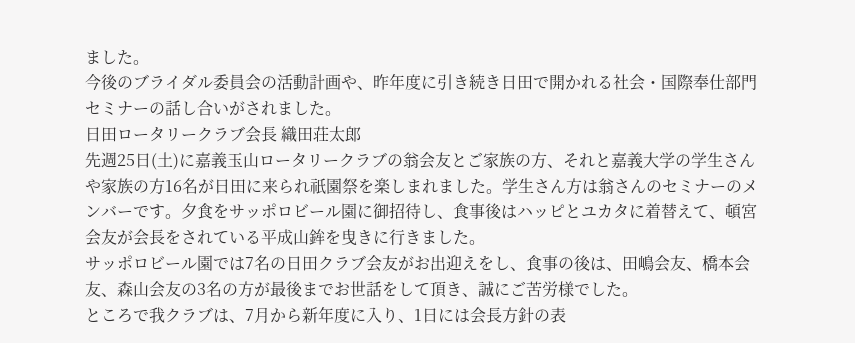ました。
今後のブライダル委員会の活動計画や、昨年度に引き続き日田で開かれる社会・国際奉仕部門セミナーの話し合いがされました。
日田ロータリークラブ会長 織田荘太郎
先週25日(土)に嘉義玉山ロータリークラブの翁会友とご家族の方、それと嘉義大学の学生さんや家族の方16名が日田に来られ祇園祭を楽しまれました。学生さん方は翁さんのセミナーのメンバーです。夕食をサッポロビール園に御招待し、食事後はハッピとユカタに着替えて、頓宮会友が会長をされている平成山鉾を曳きに行きました。
サッポロビール園では7名の日田クラブ会友がお出迎えをし、食事の後は、田嶋会友、橋本会友、森山会友の3名の方が最後までお世話をして頂き、誠にご苦労様でした。
ところで我クラブは、7月から新年度に入り、1日には会長方針の表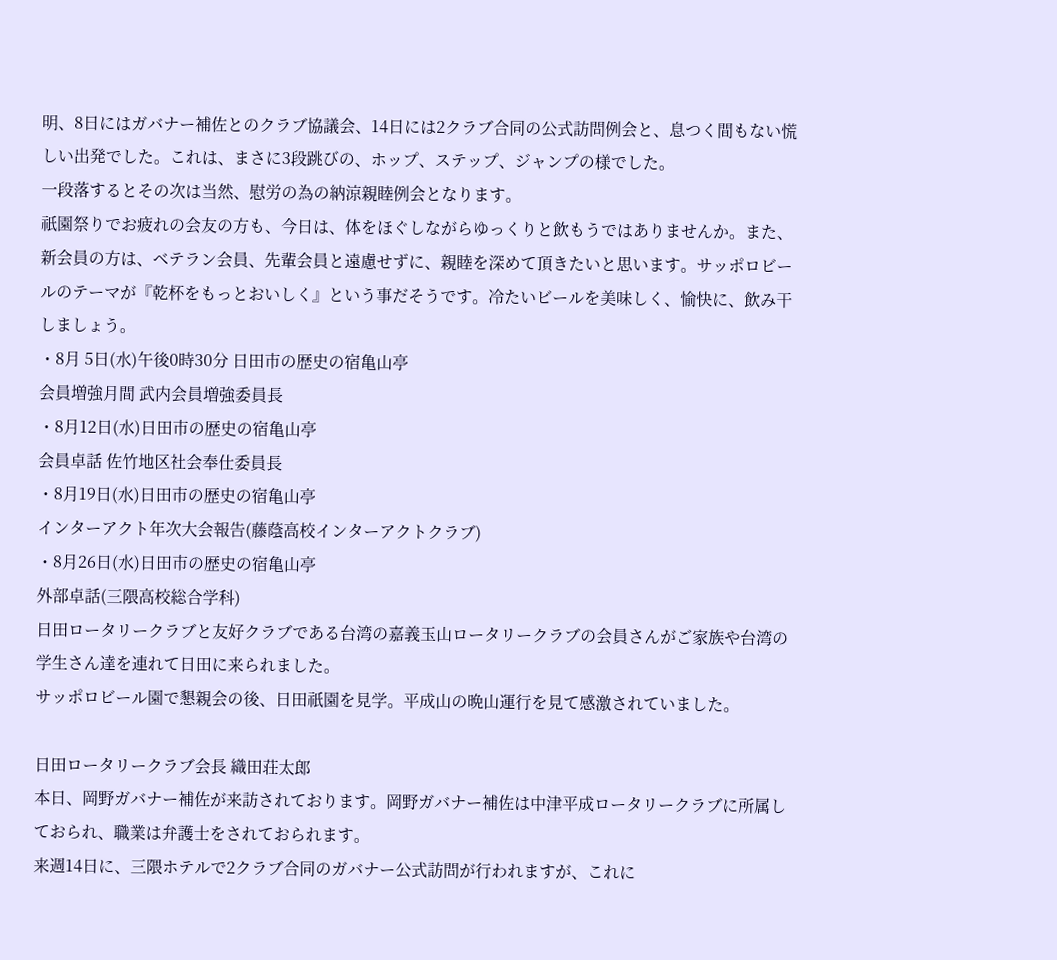明、8日にはガバナー補佐とのクラブ協議会、14日には2クラブ合同の公式訪問例会と、息つく間もない慌しい出発でした。これは、まさに3段跳びの、ホップ、ステップ、ジャンプの様でした。
一段落するとその次は当然、慰労の為の納涼親睦例会となります。
祇園祭りでお疲れの会友の方も、今日は、体をほぐしながらゆっくりと飲もうではありませんか。また、新会員の方は、ベテラン会員、先輩会員と遠慮せずに、親睦を深めて頂きたいと思います。サッポロビールのテーマが『乾杯をもっとおいしく』という事だそうです。冷たいビールを美味しく、愉快に、飲み干しましょう。
・8月 5日(水)午後0時30分 日田市の歴史の宿亀山亭
会員増強月間 武内会員増強委員長
・8月12日(水)日田市の歴史の宿亀山亭
会員卓話 佐竹地区社会奉仕委員長
・8月19日(水)日田市の歴史の宿亀山亭
インターアクト年次大会報告(藤蔭高校インターアクトクラブ)
・8月26日(水)日田市の歴史の宿亀山亭
外部卓話(三隈高校総合学科)
日田ロータリークラブと友好クラブである台湾の嘉義玉山ロータリークラブの会員さんがご家族や台湾の学生さん達を連れて日田に来られました。
サッポロビール園で懇親会の後、日田祇園を見学。平成山の晩山運行を見て感激されていました。

日田ロータリークラブ会長 織田荘太郎
本日、岡野ガバナー補佐が来訪されております。岡野ガバナー補佐は中津平成ロータリークラブに所属しておられ、職業は弁護士をされておられます。
来週14日に、三隈ホテルで2クラブ合同のガバナー公式訪問が行われますが、これに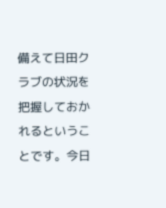備えて日田クラブの状況を把握しておかれるということです。今日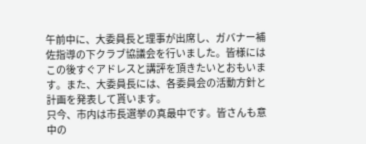午前中に、大委員長と理事が出席し、ガバナー補佐指導の下クラブ協議会を行いました。皆様にはこの後すぐアドレスと講評を頂きたいとおもいます。また、大委員長には、各委員会の活動方針と計画を発表して貰います。
只今、市内は市長選挙の真最中です。皆さんも意中の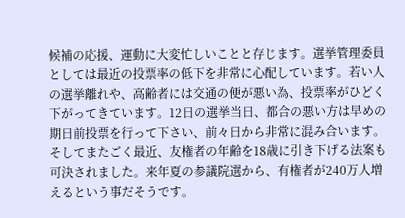候補の応援、運動に大変忙しいことと存じます。選挙管理委員としては最近の投票率の低下を非常に心配しています。若い人の選挙離れや、高齢者には交通の便が悪い為、投票率がひどく下がってきています。12日の選挙当日、都合の悪い方は早めの期日前投票を行って下さい、前々日から非常に混み合います。
そしてまたごく最近、友権者の年齢を18歳に引き下げる法案も可決されました。来年夏の参議院選から、有権者が240万人増えるという事だそうです。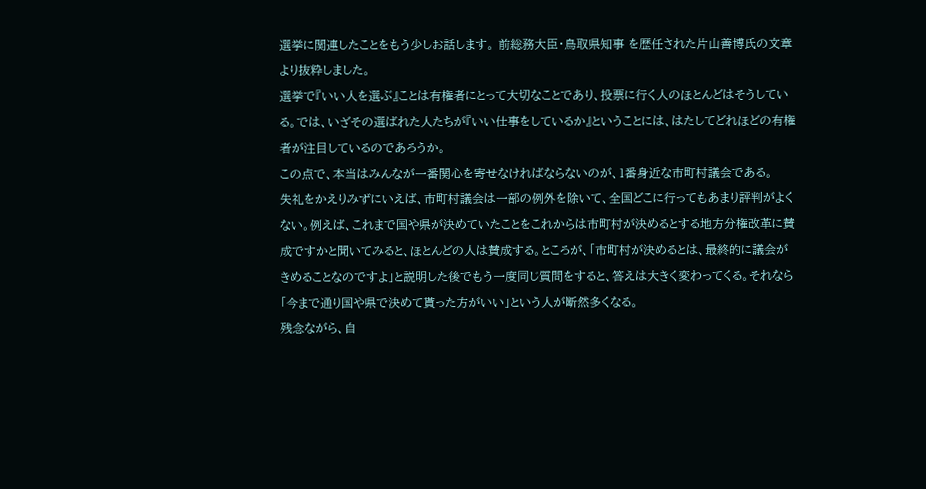選挙に関連したことをもう少しお話します。 前総務大臣・鳥取県知事 を歴任された片山善博氏の文章より抜粋しました。
選挙で『いい人を選ぶ』ことは有権者にとって大切なことであり、投票に行く人のほとんどはそうしている。では、いざその選ばれた人たちが『いい仕事をしているか』ということには、はたしてどれほどの有権者が注目しているのであろうか。
この点で、本当はみんなが一番関心を寄せなければならないのが、1番身近な市町村議会である。
失礼をかえりみずにいえば、市町村議会は一部の例外を除いて、全国どこに行ってもあまり評判がよくない。例えば、これまで国や県が決めていたことをこれからは市町村が決めるとする地方分権改革に賛成ですかと聞いてみると、ほとんどの人は賛成する。ところが、「市町村が決めるとは、最終的に議会がきめることなのですよ」と説明した後でもう一度同じ質問をすると、答えは大きく変わってくる。それなら「今まで通り国や県で決めて貰った方がいい」という人が断然多くなる。
残念ながら、自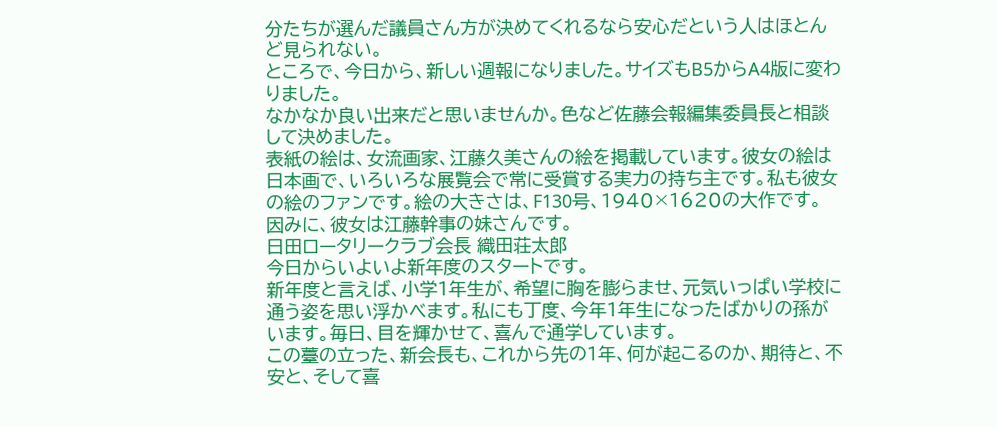分たちが選んだ議員さん方が決めてくれるなら安心だという人はほとんど見られない。
ところで、今日から、新しい週報になりました。サイズもB5からA4版に変わりました。
なかなか良い出来だと思いませんか。色など佐藤会報編集委員長と相談して決めました。
表紙の絵は、女流画家、江藤久美さんの絵を掲載しています。彼女の絵は日本画で、いろいろな展覧会で常に受賞する実力の持ち主です。私も彼女の絵のファンです。絵の大きさは、F130号、1940×1620の大作です。 因みに、彼女は江藤幹事の妹さんです。
日田ロータリークラブ会長 織田荘太郎
今日からいよいよ新年度のスタートです。
新年度と言えば、小学1年生が、希望に胸を膨らませ、元気いっぱい学校に通う姿を思い浮かべます。私にも丁度、今年1年生になったばかりの孫がいます。毎日、目を輝かせて、喜んで通学しています。
この薹の立った、新会長も、これから先の1年、何が起こるのか、期待と、不安と、そして喜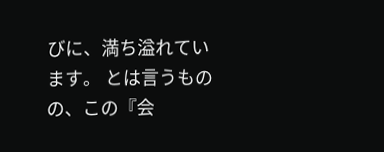びに、満ち溢れています。 とは言うものの、この『会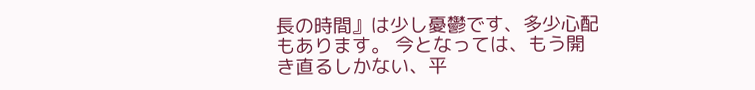長の時間』は少し憂鬱です、多少心配もあります。 今となっては、もう開き直るしかない、平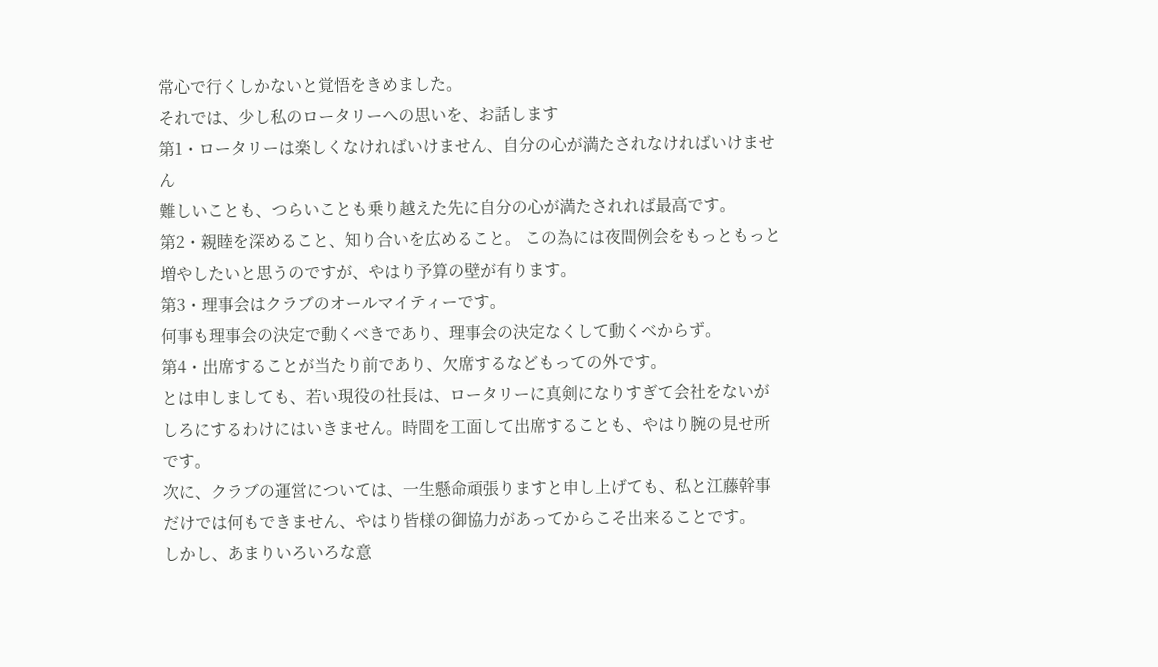常心で行くしかないと覚悟をきめました。
それでは、少し私のロータリーへの思いを、お話します
第1・ロータリーは楽しくなければいけません、自分の心が満たされなければいけません
難しいことも、つらいことも乗り越えた先に自分の心が満たされれば最高です。
第2・親睦を深めること、知り合いを広めること。 この為には夜間例会をもっともっと増やしたいと思うのですが、やはり予算の壁が有ります。
第3・理事会はクラブのオールマイティーです。
何事も理事会の決定で動くべきであり、理事会の決定なくして動くべからず。
第4・出席することが当たり前であり、欠席するなどもっての外です。
とは申しましても、若い現役の社長は、ロータリーに真剣になりすぎて会社をないがしろにするわけにはいきません。時間を工面して出席することも、やはり腕の見せ所です。
次に、クラブの運営については、一生懸命頑張りますと申し上げても、私と江藤幹事だけでは何もできません、やはり皆様の御協力があってからこそ出来ることです。
しかし、あまりいろいろな意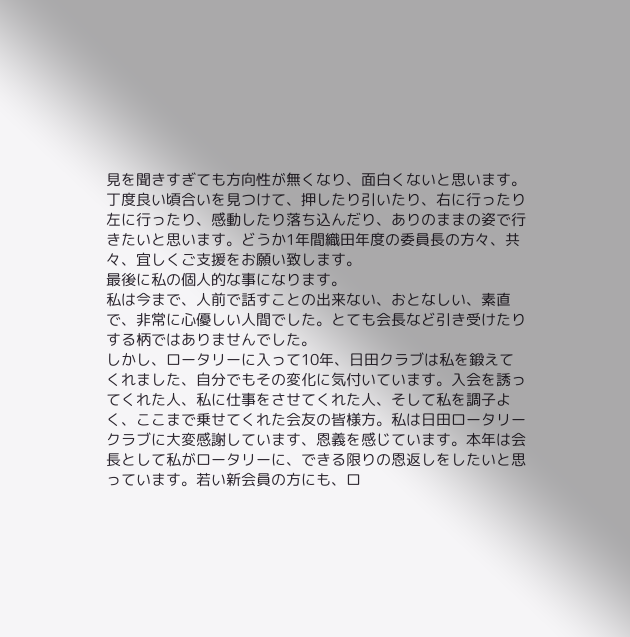見を聞きすぎても方向性が無くなり、面白くないと思います。
丁度良い頃合いを見つけて、押したり引いたり、右に行ったり左に行ったり、感動したり落ち込んだり、ありのままの姿で行きたいと思います。どうか1年間織田年度の委員長の方々、共々、宜しくご支援をお願い致します。
最後に私の個人的な事になります。
私は今まで、人前で話すことの出来ない、おとなしい、素直で、非常に心優しい人間でした。とても会長など引き受けたりする柄ではありませんでした。
しかし、ロータリーに入って10年、日田クラブは私を鍛えてくれました、自分でもその変化に気付いています。入会を誘ってくれた人、私に仕事をさせてくれた人、そして私を調子よく、ここまで乗せてくれた会友の皆様方。私は日田ロータリークラブに大変感謝しています、恩義を感じています。本年は会長として私がロータリーに、できる限りの恩返しをしたいと思っています。若い新会員の方にも、ロ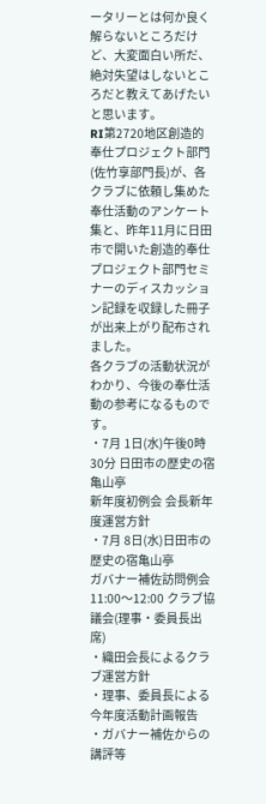ータリーとは何か良く解らないところだけど、大変面白い所だ、絶対失望はしないところだと教えてあげたいと思います。
RI第2720地区創造的奉仕プロジェクト部門(佐竹享部門長)が、各クラブに依頼し集めた奉仕活動のアンケート集と、昨年11月に日田市で開いた創造的奉仕プロジェクト部門セミナーのディスカッション記録を収録した冊子が出来上がり配布されました。
各クラブの活動状況がわかり、今後の奉仕活動の参考になるものです。
・7月 1日(水)午後0時30分 日田市の歴史の宿亀山亭
新年度初例会 会長新年度運営方針
・7月 8日(水)日田市の歴史の宿亀山亭
ガバナー補佐訪問例会
11:00〜12:00 クラブ協議会(理事・委員長出席)
・織田会長によるクラブ運営方針
・理事、委員長による今年度活動計画報告
・ガバナー補佐からの講評等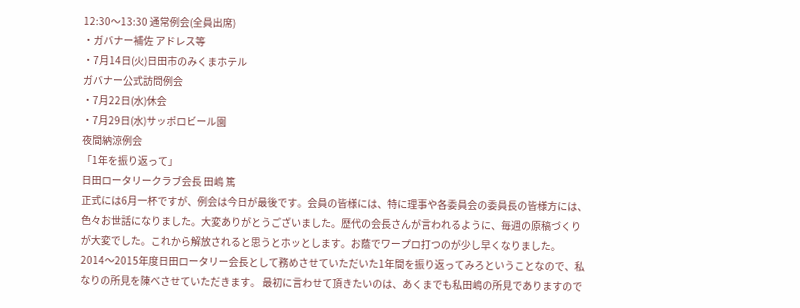12:30〜13:30 通常例会(全員出席)
・ガバナー補佐 アドレス等
・7月14日(火)日田市のみくまホテル
ガバナー公式訪問例会
・7月22日(水)休会
・7月29日(水)サッポロビール園
夜間納涼例会
「1年を振り返って」
日田ロータリークラブ会長 田嶋 篤
正式には6月一杯ですが、例会は今日が最後です。会員の皆様には、特に理事や各委員会の委員長の皆様方には、色々お世話になりました。大変ありがとうございました。歴代の会長さんが言われるように、毎週の原稿づくりが大変でした。これから解放されると思うとホッとします。お蔭でワープロ打つのが少し早くなりました。
2014〜2015年度日田ロータリー会長として務めさせていただいた1年間を振り返ってみろということなので、私なりの所見を陳べさせていただきます。 最初に言わせて頂きたいのは、あくまでも私田嶋の所見でありますので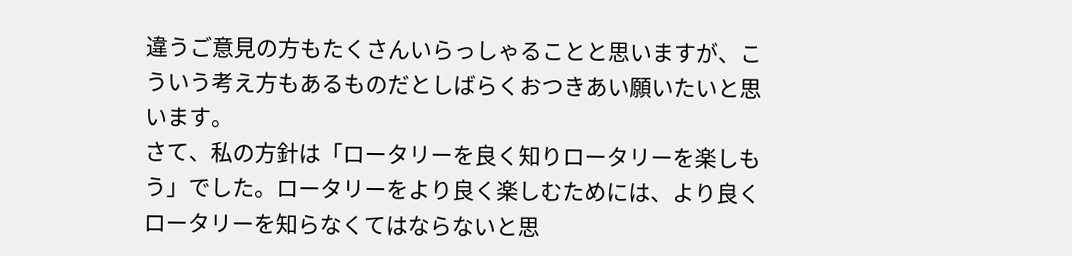違うご意見の方もたくさんいらっしゃることと思いますが、こういう考え方もあるものだとしばらくおつきあい願いたいと思います。
さて、私の方針は「ロータリーを良く知りロータリーを楽しもう」でした。ロータリーをより良く楽しむためには、より良くロータリーを知らなくてはならないと思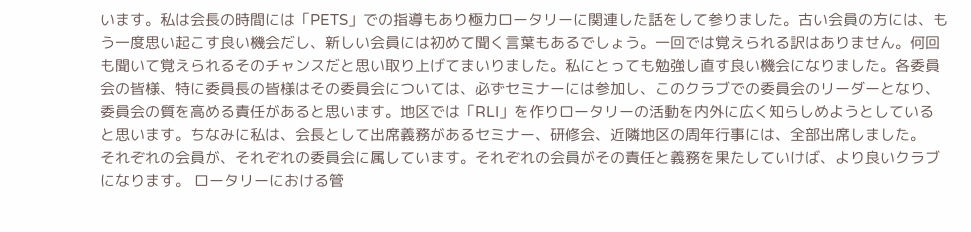います。私は会長の時間には「PETS」での指導もあり極力ロータリーに関連した話をして参りました。古い会員の方には、もう一度思い起こす良い機会だし、新しい会員には初めて聞く言葉もあるでしょう。一回では覚えられる訳はありません。何回も聞いて覚えられるそのチャンスだと思い取り上げてまいりました。私にとっても勉強し直す良い機会になりました。各委員会の皆様、特に委員長の皆様はその委員会については、必ずセミナーには参加し、このクラブでの委員会のリーダーとなり、委員会の質を高める責任があると思います。地区では「RLI」を作りロータリーの活動を内外に広く知らしめようとしていると思います。ちなみに私は、会長として出席義務があるセミナー、研修会、近隣地区の周年行事には、全部出席しました。
それぞれの会員が、それぞれの委員会に属しています。それぞれの会員がその責任と義務を果たしていけば、より良いクラブになります。 ロータリーにおける管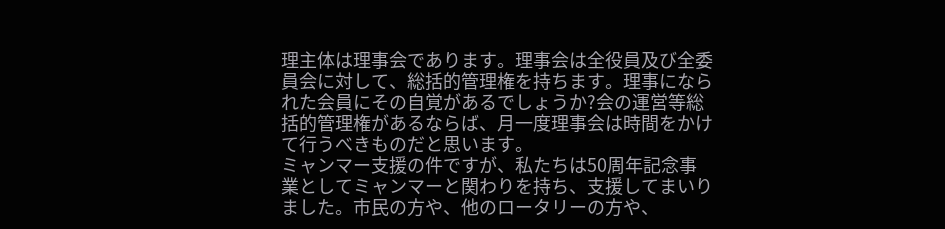理主体は理事会であります。理事会は全役員及び全委員会に対して、総括的管理権を持ちます。理事になられた会員にその自覚があるでしょうか?会の運営等総括的管理権があるならば、月一度理事会は時間をかけて行うべきものだと思います。
ミャンマー支援の件ですが、私たちは50周年記念事業としてミャンマーと関わりを持ち、支援してまいりました。市民の方や、他のロータリーの方や、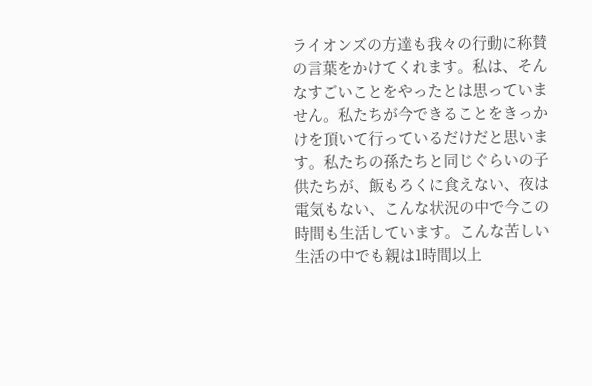ライオンズの方達も我々の行動に称賛の言葉をかけてくれます。私は、そんなすごいことをやったとは思っていません。私たちが今できることをきっかけを頂いて行っているだけだと思います。私たちの孫たちと同じぐらいの子供たちが、飯もろくに食えない、夜は電気もない、こんな状況の中で今この時間も生活しています。こんな苦しい生活の中でも親は1時間以上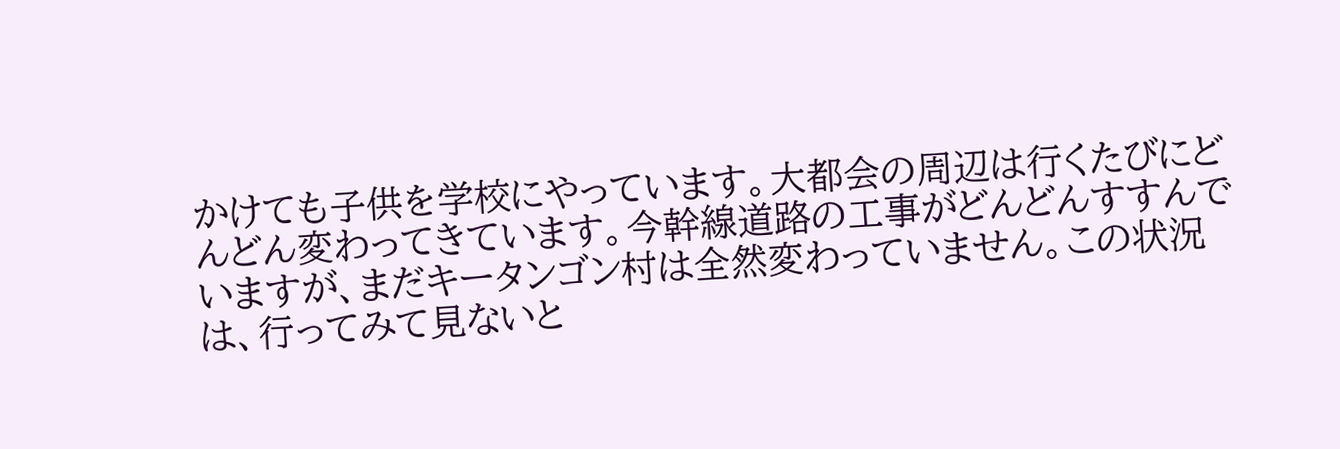かけても子供を学校にやっています。大都会の周辺は行くたびにどんどん変わってきています。今幹線道路の工事がどんどんすすんでいますが、まだキータンゴン村は全然変わっていません。この状況は、行ってみて見ないと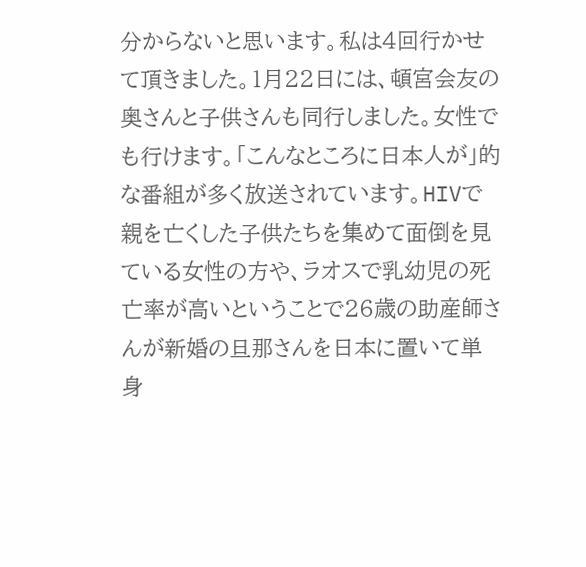分からないと思います。私は4回行かせて頂きました。1月22日には、頓宮会友の奥さんと子供さんも同行しました。女性でも行けます。「こんなところに日本人が」的な番組が多く放送されています。HIVで親を亡くした子供たちを集めて面倒を見ている女性の方や、ラオスで乳幼児の死亡率が高いということで26歳の助産師さんが新婚の旦那さんを日本に置いて単身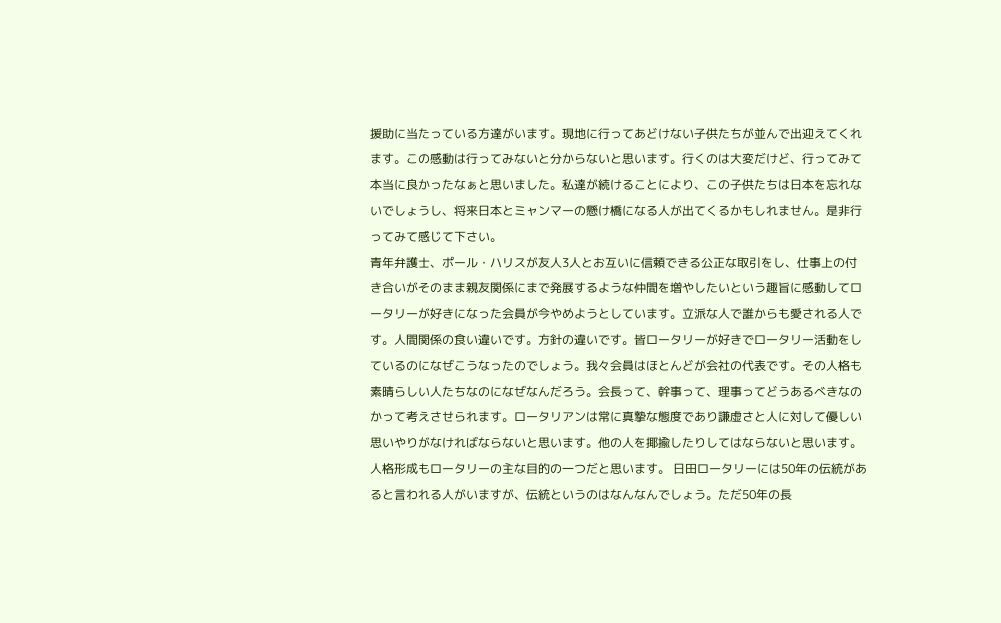援助に当たっている方達がいます。現地に行ってあどけない子供たちが並んで出迎えてくれます。この感動は行ってみないと分からないと思います。行くのは大変だけど、行ってみて本当に良かったなぁと思いました。私達が続けることにより、この子供たちは日本を忘れないでしょうし、将来日本とミャンマーの懸け橋になる人が出てくるかもしれません。是非行ってみて感じて下さい。
青年弁護士、ポール・ハリスが友人3人とお互いに信頼できる公正な取引をし、仕事上の付き合いがそのまま親友関係にまで発展するような仲間を増やしたいという趣旨に感動してロータリーが好きになった会員が今やめようとしています。立派な人で誰からも愛される人です。人間関係の食い違いです。方針の違いです。皆ロータリーが好きでロータリー活動をしているのになぜこうなったのでしょう。我々会員はほとんどが会社の代表です。その人格も素晴らしい人たちなのになぜなんだろう。会長って、幹事って、理事ってどうあるべきなのかって考えさせられます。ロータリアンは常に真摯な態度であり謙虚さと人に対して優しい思いやりがなければならないと思います。他の人を揶揄したりしてはならないと思います。人格形成もロータリーの主な目的の一つだと思います。 日田ロータリーには50年の伝統があると言われる人がいますが、伝統というのはなんなんでしょう。ただ50年の長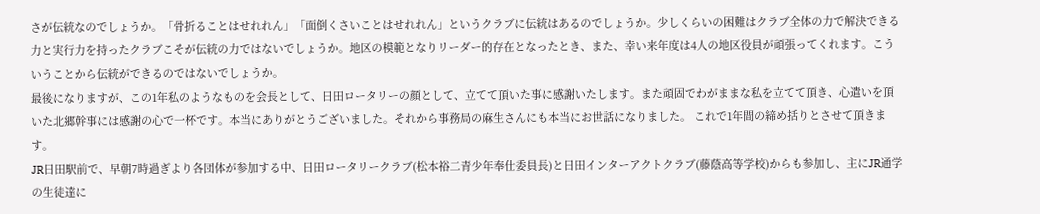さが伝統なのでしょうか。「骨折ることはせれれん」「面倒くさいことはせれれん」というクラブに伝統はあるのでしょうか。少しくらいの困難はクラブ全体の力で解決できる力と実行力を持ったクラブこそが伝統の力ではないでしょうか。地区の模範となりリーダー的存在となったとき、また、幸い来年度は4人の地区役員が頑張ってくれます。こういうことから伝統ができるのではないでしょうか。
最後になりますが、この1年私のようなものを会長として、日田ロータリーの顔として、立てて頂いた事に感謝いたします。また頑固でわがままな私を立てて頂き、心遣いを頂いた北郷幹事には感謝の心で一杯です。本当にありがとうございました。それから事務局の麻生さんにも本当にお世話になりました。 これで1年間の締め括りとさせて頂きます。
JR日田駅前で、早朝7時過ぎより各団体が参加する中、日田ロータリークラブ(松本裕二青少年奉仕委員長)と日田インターアクトクラブ(藤蔭高等学校)からも参加し、主にJR通学の生徒達に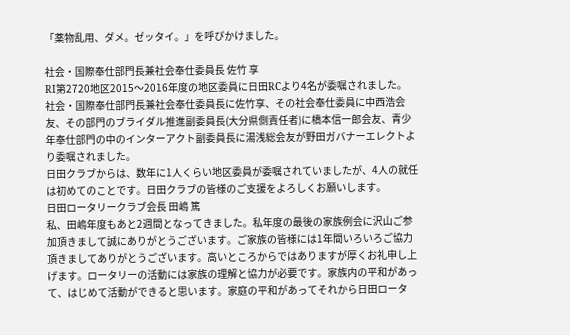「薬物乱用、ダメ。ゼッタイ。」を呼びかけました。

社会・国際奉仕部門長兼社会奉仕委員長 佐竹 享
RI第2720地区2015〜2016年度の地区委員に日田RCより4名が委嘱されました。
社会・国際奉仕部門長兼社会奉仕委員長に佐竹享、その社会奉仕委員に中西浩会友、その部門のブライダル推進副委員長(大分県側責任者)に橋本信一郎会友、青少年奉仕部門の中のインターアクト副委員長に湯浅総会友が野田ガバナーエレクトより委嘱されました。
日田クラブからは、数年に1人くらい地区委員が委嘱されていましたが、4人の就任は初めてのことです。日田クラブの皆様のご支援をよろしくお願いします。
日田ロータリークラブ会長 田嶋 篤
私、田嶋年度もあと2週間となってきました。私年度の最後の家族例会に沢山ご参加頂きまして誠にありがとうございます。ご家族の皆様には1年間いろいろご協力頂きましてありがとうございます。高いところからではありますが厚くお礼申し上げます。ロータリーの活動には家族の理解と協力が必要です。家族内の平和があって、はじめて活動ができると思います。家庭の平和があってそれから日田ロータ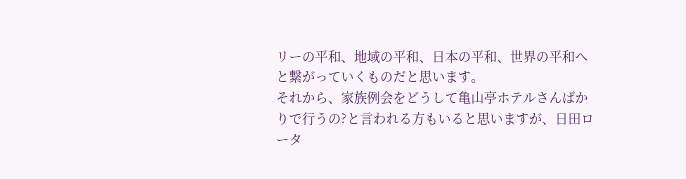リーの平和、地域の平和、日本の平和、世界の平和へと繋がっていくものだと思います。
それから、家族例会をどうして亀山亭ホテルさんばかりで行うの?と言われる方もいると思いますが、日田ロータ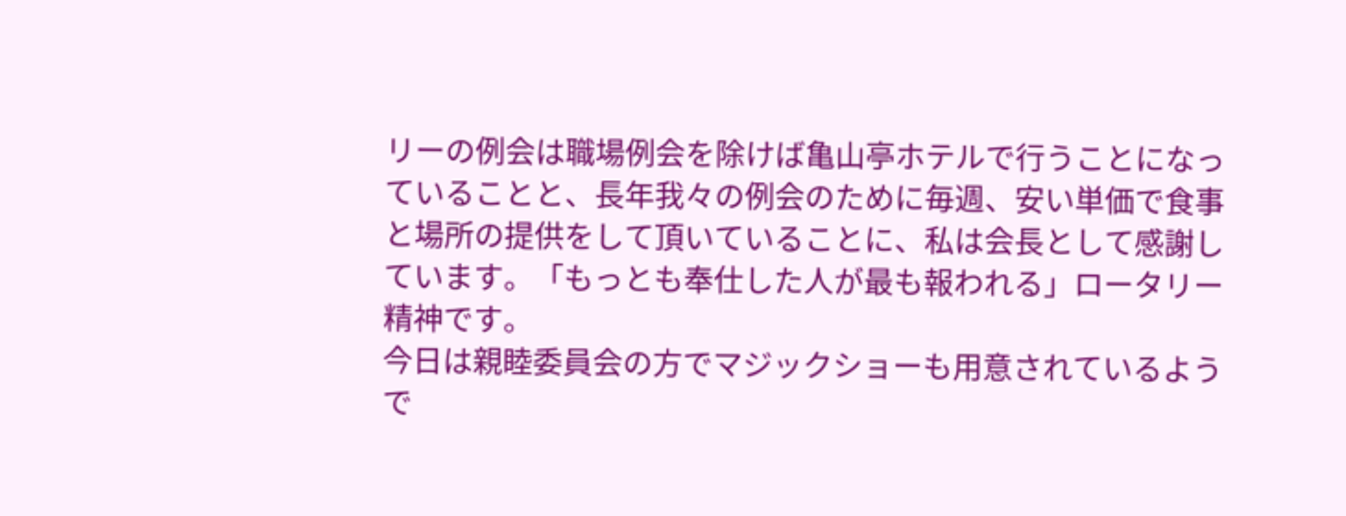リーの例会は職場例会を除けば亀山亭ホテルで行うことになっていることと、長年我々の例会のために毎週、安い単価で食事と場所の提供をして頂いていることに、私は会長として感謝しています。「もっとも奉仕した人が最も報われる」ロータリー精神です。
今日は親睦委員会の方でマジックショーも用意されているようで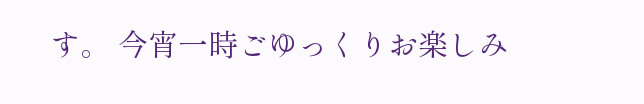す。 今宵一時ごゆっくりお楽しみ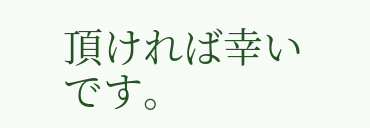頂ければ幸いです。